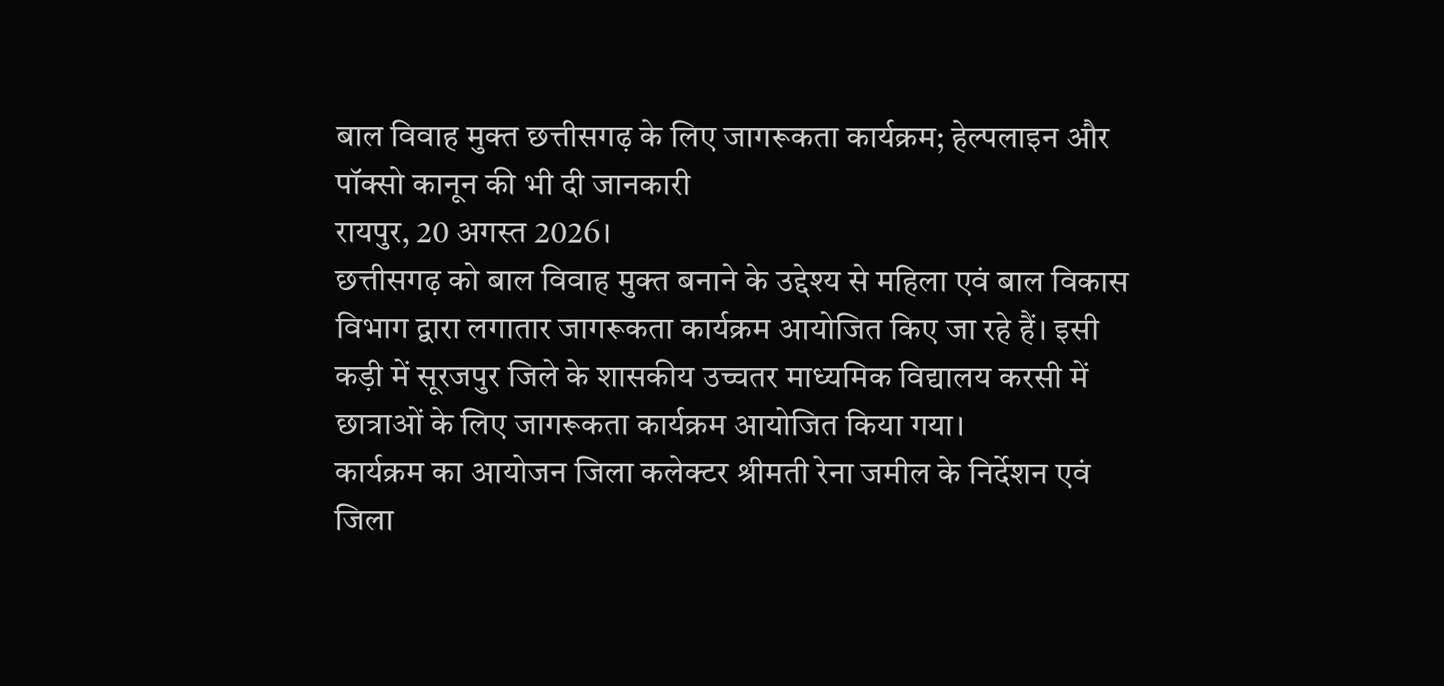बाल विवाह मुक्त छत्तीसगढ़ के लिए जागरूकता कार्यक्रम; हेल्पलाइन और पॉक्सो कानून की भी दी जानकारी
रायपुर, 20 अगस्त 2026।
छत्तीसगढ़ को बाल विवाह मुक्त बनाने के उद्देश्य से महिला एवं बाल विकास विभाग द्वारा लगातार जागरूकता कार्यक्रम आयोजित किए जा रहे हैं। इसी कड़ी में सूरजपुर जिले के शासकीय उच्चतर माध्यमिक विद्यालय करसी में छात्राओं के लिए जागरूकता कार्यक्रम आयोजित किया गया।
कार्यक्रम का आयोजन जिला कलेक्टर श्रीमती रेना जमील के निर्देशन एवं जिला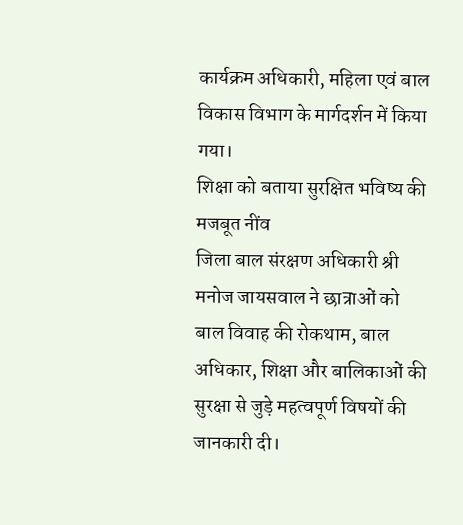कार्यक्रम अधिकारी, महिला एवं बाल विकास विभाग के मार्गदर्शन में किया गया।
शिक्षा को बताया सुरक्षित भविष्य की मजबूत नींव
जिला बाल संरक्षण अधिकारी श्री मनोज जायसवाल ने छात्राओं को बाल विवाह की रोकथाम, बाल अधिकार, शिक्षा और बालिकाओं की सुरक्षा से जुड़े महत्वपूर्ण विषयों की जानकारी दी।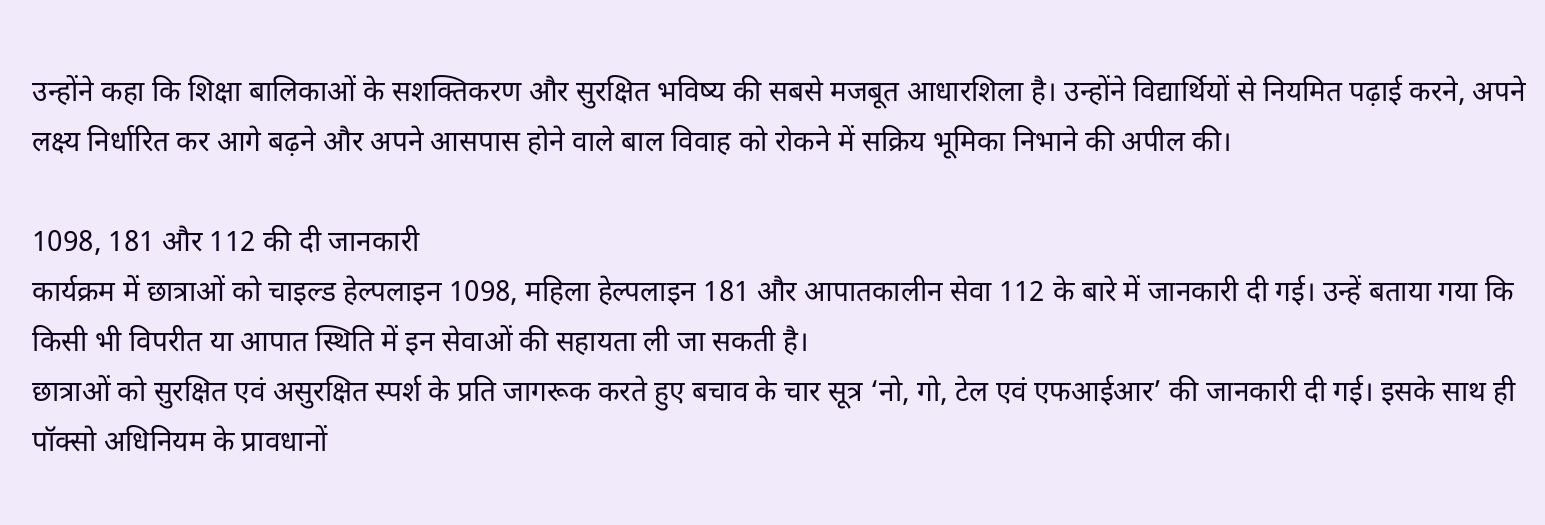उन्होंने कहा कि शिक्षा बालिकाओं के सशक्तिकरण और सुरक्षित भविष्य की सबसे मजबूत आधारशिला है। उन्होंने विद्यार्थियों से नियमित पढ़ाई करने, अपने लक्ष्य निर्धारित कर आगे बढ़ने और अपने आसपास होने वाले बाल विवाह को रोकने में सक्रिय भूमिका निभाने की अपील की।

1098, 181 और 112 की दी जानकारी
कार्यक्रम में छात्राओं को चाइल्ड हेल्पलाइन 1098, महिला हेल्पलाइन 181 और आपातकालीन सेवा 112 के बारे में जानकारी दी गई। उन्हें बताया गया कि किसी भी विपरीत या आपात स्थिति में इन सेवाओं की सहायता ली जा सकती है।
छात्राओं को सुरक्षित एवं असुरक्षित स्पर्श के प्रति जागरूक करते हुए बचाव के चार सूत्र ‘नो, गो, टेल एवं एफआईआर’ की जानकारी दी गई। इसके साथ ही पॉक्सो अधिनियम के प्रावधानों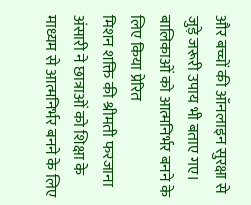और बच्चों की ऑनलाइन सुरक्षा से जुड़े जरूरी उपाय भी बताए गए।
बालिकाओं को आत्मनिर्भर बनने के लिए किया प्रेरित
मिशन शक्ति की श्रीमती फरजाना अंसारी ने छात्राओं को शिक्षा के माध्यम से आत्मनिर्भर बनने के लिए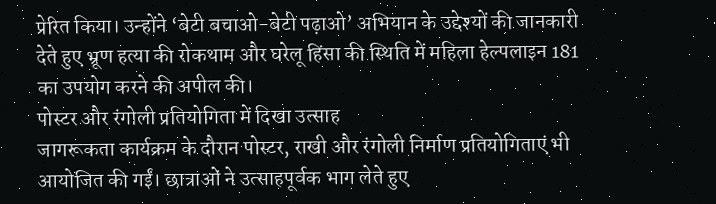प्रेरित किया। उन्होंने ‘बेटी बचाओ-बेटी पढ़ाओ’ अभियान के उद्देश्यों की जानकारी देते हुए भ्रूण हत्या की रोकथाम और घरेलू हिंसा की स्थिति में महिला हेल्पलाइन 181 का उपयोग करने की अपील की।
पोस्टर और रंगोली प्रतियोगिता में दिखा उत्साह
जागरूकता कार्यक्रम के दौरान पोस्टर, राखी और रंगोली निर्माण प्रतियोगिताएं भी आयोजित की गईं। छात्राओं ने उत्साहपूर्वक भाग लेते हुए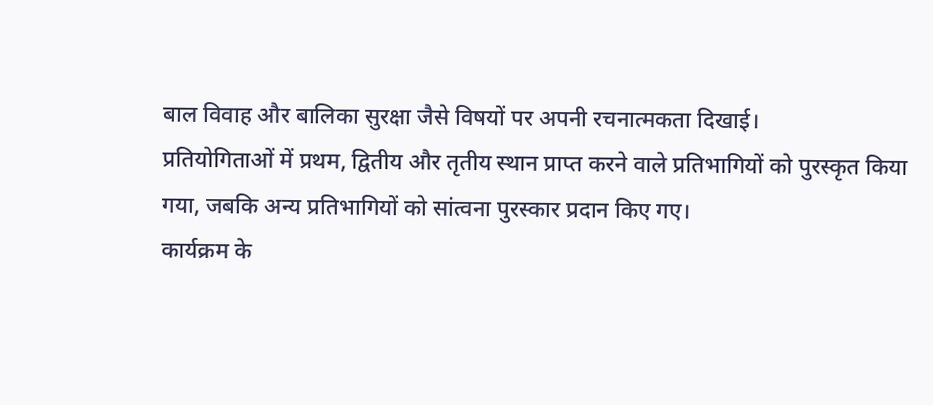बाल विवाह और बालिका सुरक्षा जैसे विषयों पर अपनी रचनात्मकता दिखाई।
प्रतियोगिताओं में प्रथम, द्वितीय और तृतीय स्थान प्राप्त करने वाले प्रतिभागियों को पुरस्कृत किया गया, जबकि अन्य प्रतिभागियों को सांत्वना पुरस्कार प्रदान किए गए।
कार्यक्रम के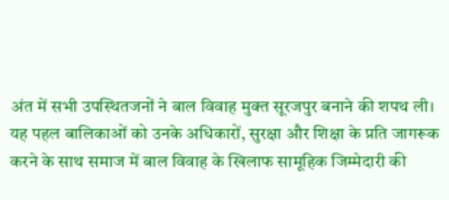अंत में सभी उपस्थितजनों ने बाल विवाह मुक्त सूरजपुर बनाने की शपथ ली। यह पहल बालिकाओं को उनके अधिकारों, सुरक्षा और शिक्षा के प्रति जागरूक करने के साथ समाज में बाल विवाह के खिलाफ सामूहिक जिम्मेदारी की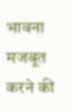भावना मजबूत करने की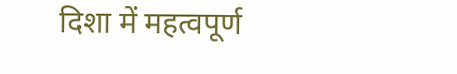दिशा में महत्वपूर्ण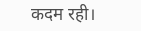कदम रही।